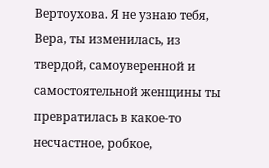Вертоухова. Я не узнаю тебя, Вера, ты изменилась, из твердой, самоуверенной и самостоятельной женщины ты превратилась в какое-то несчастное, робкое,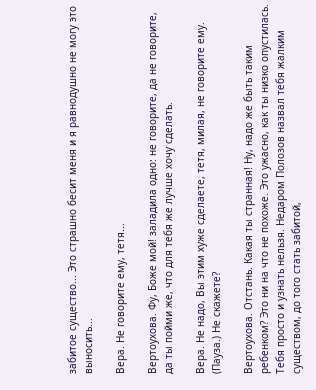забитое существо... Это страшно бесит меня и я равнодушно не могу это выносить...

Вера. Не говорите ему, тетя...

Вертоухова. Фу, Боже мой! заладила одно: не говорите, да не говорите, да ты пойми же, что для тебя же лучше хочу сделать.

Вера. Не надо, Вы этим хуже сделаете, тетя, милая, не говорите ему. (Пауза.) Не скажете?

Вертоухова. Отстань. Какая ты странная! Ну, надо же быть таким ребенком? Это ни на что не похоже. Это ужасно, как ты низко опустилась. Тебя просто и узнать нельзя. Недаром Полозов назвал тебя жалким существом, до того стать забитой,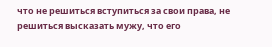что не решиться вступиться за свои права, не решиться высказать мужу, что его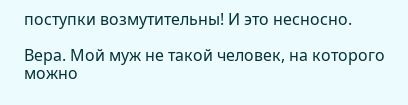поступки возмутительны! И это несносно.

Вера. Мой муж не такой человек, на которого можно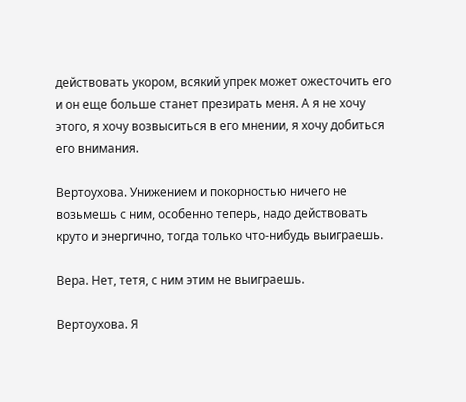действовать укором, всякий упрек может ожесточить его и он еще больше станет презирать меня. А я не хочу этого, я хочу возвыситься в его мнении, я хочу добиться его внимания.

Вертоухова. Унижением и покорностью ничего не возьмешь с ним, особенно теперь, надо действовать круто и энергично, тогда только что-нибудь выиграешь.

Вера. Нет, тетя, с ним этим не выиграешь.

Вертоухова. Я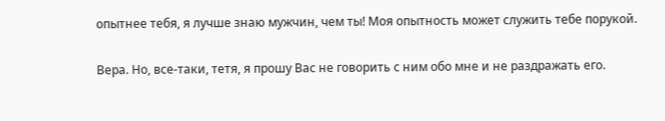опытнее тебя, я лучше знаю мужчин, чем ты! Моя опытность может служить тебе порукой.

Вера. Но, все-таки, тетя, я прошу Вас не говорить с ним обо мне и не раздражать его.